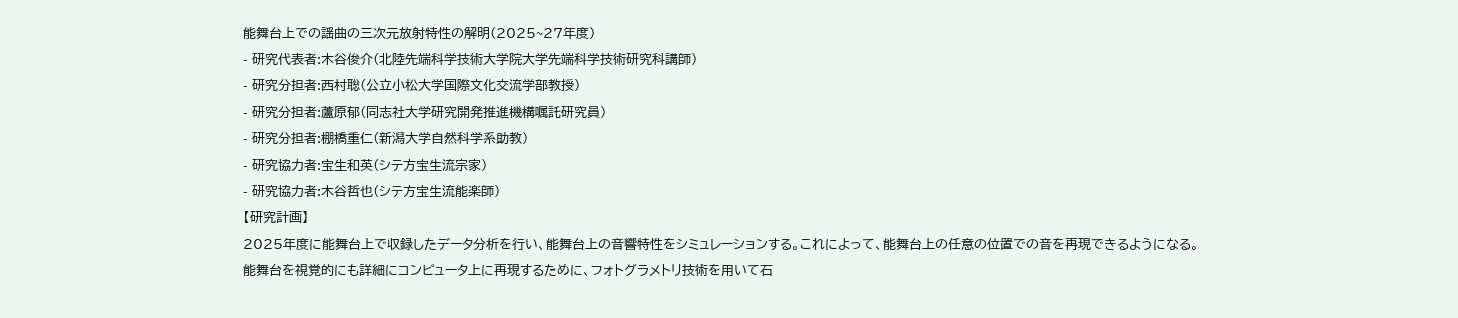能舞台上での謡曲の三次元放射特性の解明(2025~27年度)
- 研究代表者:木谷俊介(北陸先端科学技術大学院大学先端科学技術研究科講師)
- 研究分担者:西村聡(公立小松大学国際文化交流学部教授)
- 研究分担者:蘆原郁(同志社大学研究開発推進機構嘱託研究員)
- 研究分担者:棚橋重仁(新潟大学自然科学系助教)
- 研究協力者:宝生和英(シテ方宝生流宗家)
- 研究協力者:木谷哲也(シテ方宝生流能楽師)
【研究計画】
2025年度に能舞台上で収録したデータ分析を行い、能舞台上の音響特性をシミュレーションする。これによって、能舞台上の任意の位置での音を再現できるようになる。
能舞台を視覚的にも詳細にコンピュータ上に再現するために、フォトグラメトリ技術を用いて石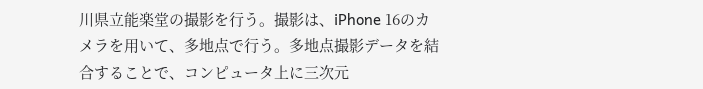川県立能楽堂の撮影を行う。撮影は、iPhone 16のカメラを用いて、多地点で行う。多地点撮影データを結合することで、コンピュータ上に三次元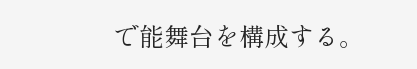で能舞台を構成する。